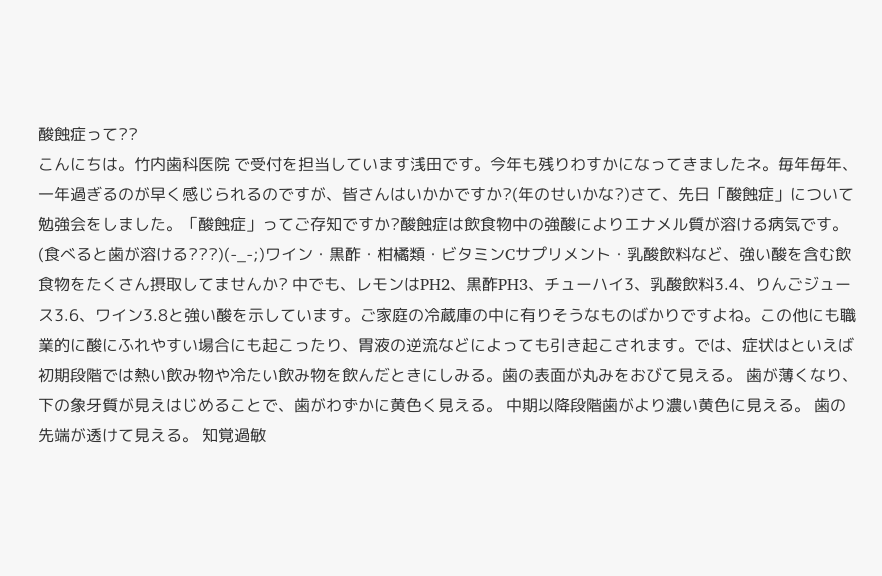酸蝕症って??
こんにちは。竹内歯科医院 で受付を担当しています浅田です。今年も残りわすかになってきましたネ。毎年毎年、一年過ぎるのが早く感じられるのですが、皆さんはいかかですか?(年のせいかな?)さて、先日「酸蝕症」について勉強会をしました。「酸蝕症」ってご存知ですか?酸蝕症は飲食物中の強酸によりエナメル質が溶ける病気です。(食べると歯が溶ける???)(-_-;)ワイン・黒酢・柑橘類・ビタミンCサプリメント・乳酸飲料など、強い酸を含む飲食物をたくさん摂取してませんか? 中でも、レモンはPH2、黒酢PH3、チューハイ3、乳酸飲料3.4、りんごジュース3.6、ワイン3.8と強い酸を示しています。ご家庭の冷蔵庫の中に有りそうなものばかりですよね。この他にも職業的に酸にふれやすい場合にも起こったり、胃液の逆流などによっても引き起こされます。では、症状はといえば初期段階では熱い飲み物や冷たい飲み物を飲んだときにしみる。歯の表面が丸みをおびて見える。 歯が薄くなり、下の象牙質が見えはじめることで、歯がわずかに黄色く見える。 中期以降段階歯がより濃い黄色に見える。 歯の先端が透けて見える。 知覚過敏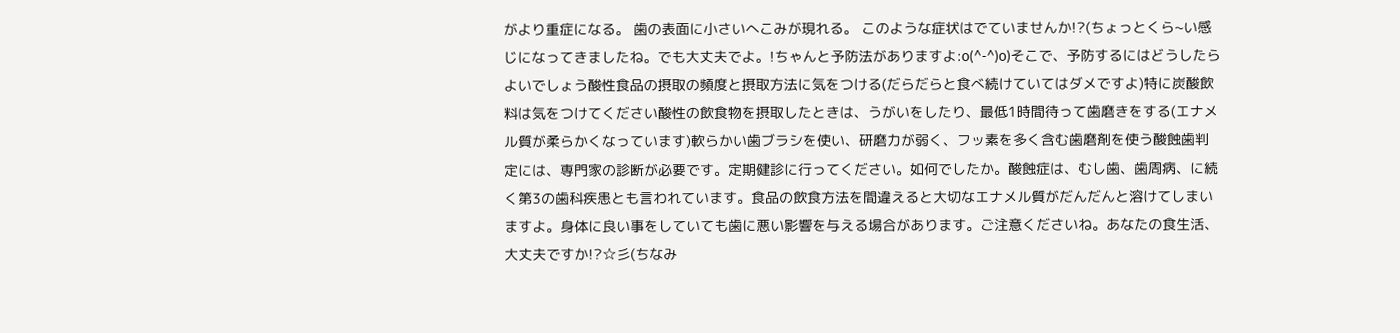がより重症になる。 歯の表面に小さいへこみが現れる。 このような症状はでていませんか!?(ちょっとくら~い感じになってきましたね。でも大丈夫でよ。!ちゃんと予防法がありますよ:o(^-^)o)そこで、予防するにはどうしたらよいでしょう酸性食品の摂取の頻度と摂取方法に気をつける(だらだらと食べ続けていてはダメですよ)特に炭酸飲料は気をつけてください酸性の飲食物を摂取したときは、うがいをしたり、最低1時間待って歯磨きをする(エナメル質が柔らかくなっています)軟らかい歯ブラシを使い、研磨力が弱く、フッ素を多く含む歯磨剤を使う酸蝕歯判定には、専門家の診断が必要です。定期健診に行ってください。如何でしたか。酸蝕症は、むし歯、歯周病、に続く第3の歯科疾患とも言われています。食品の飲食方法を間違えると大切なエナメル質がだんだんと溶けてしまいますよ。身体に良い事をしていても歯に悪い影響を与える場合があります。ご注意くださいね。あなたの食生活、大丈夫ですか!?☆彡(ちなみ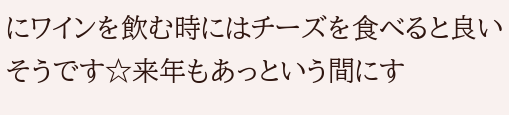にワインを飲む時にはチーズを食べると良いそうです☆来年もあっという間にす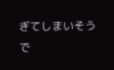ぎてしまいそうで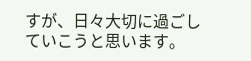すが、日々大切に過ごしていこうと思います。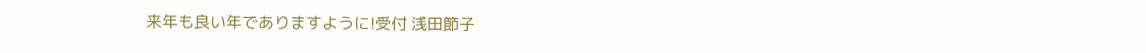来年も良い年でありますように!受付 浅田節子